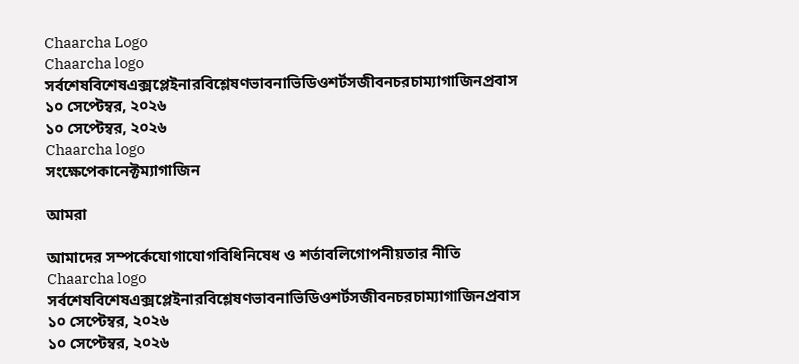Chaarcha Logo
Chaarcha logo
সর্বশেষবিশেষএক্সপ্লেইনারবিশ্লেষণভাবনাভিডিওশর্টসজীবনচরচাম্যাগাজিনপ্রবাস
১০ সেপ্টেম্বর, ২০২৬
১০ সেপ্টেম্বর, ২০২৬
Chaarcha logo
সংক্ষেপেকানেক্টম্যাগাজিন

আমরা

আমাদের সম্পর্কেযোগাযোগবিধিনিষেধ ও শর্তাবলিগোপনীয়তার নীতি
Chaarcha logo
সর্বশেষবিশেষএক্সপ্লেইনারবিশ্লেষণভাবনাভিডিওশর্টসজীবনচরচাম্যাগাজিনপ্রবাস
১০ সেপ্টেম্বর, ২০২৬
১০ সেপ্টেম্বর, ২০২৬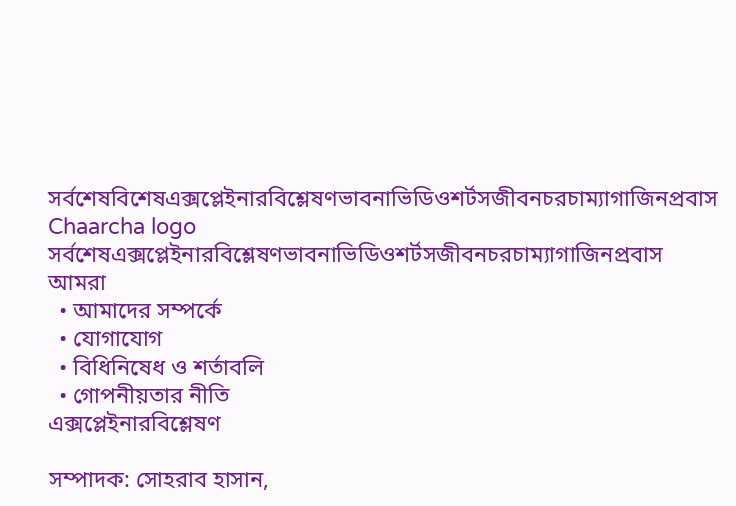সর্বশেষবিশেষএক্সপ্লেইনারবিশ্লেষণভাবনাভিডিওশর্টসজীবনচরচাম্যাগাজিনপ্রবাস
Chaarcha logo
সর্বশেষএক্সপ্লেইনারবিশ্লেষণভাবনাভিডিওশর্টসজীবনচরচাম্যাগাজিনপ্রবাস
আমরা
  • আমাদের সম্পর্কে
  • যোগাযোগ
  • বিধিনিষেধ ও শর্তাবলি
  • গোপনীয়তার নীতি
এক্সপ্লেইনারবিশ্লেষণ

সম্পাদক: সোহরাব হাসান,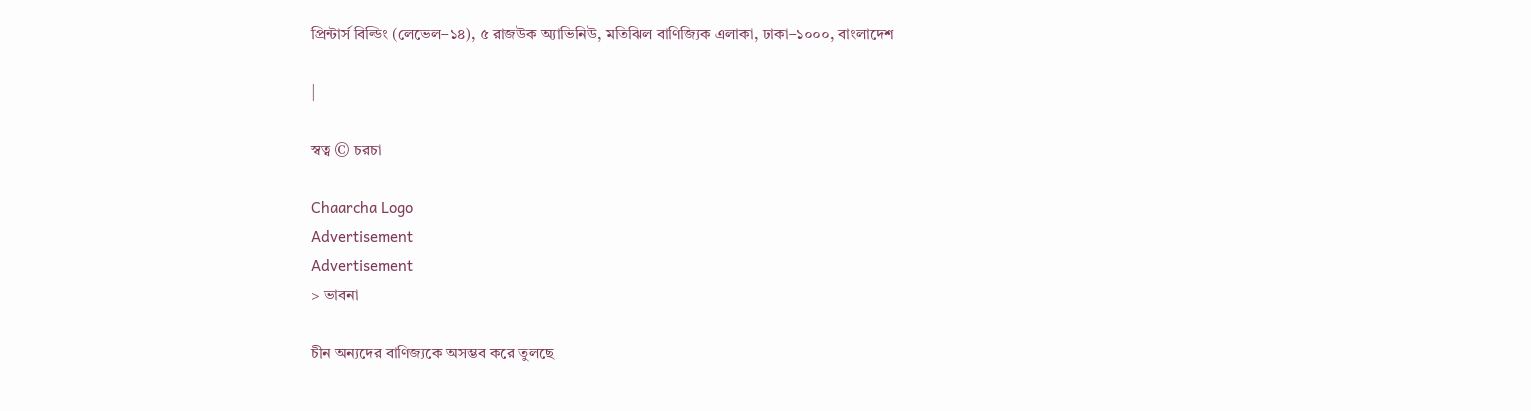প্রিন্টার্স বিল্ডিং (লেভেল–১৪), ৫ রাজউক অ্যাভিনিউ, মতিঝিল বাণিজ্যিক এলাকা, ঢাকা–১০০০, বাংলাদেশ

|

স্বত্ব © চরচা

Chaarcha Logo
Advertisement
Advertisement
> ভাবনা

চীন অন্যদের বাণিজ্যকে অসম্ভব করে তুলছে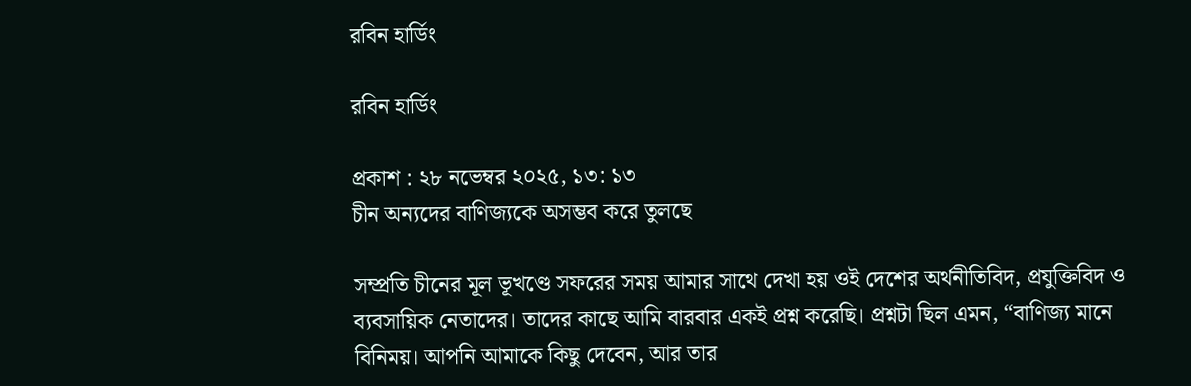রবিন হার্ডিং

রবিন হার্ডিং

প্রকাশ : ২৮ নভেম্বর ২০২৫, ১৩: ১৩
চীন অন্যদের বাণিজ্যকে অসম্ভব করে তুলছে

সম্প্রতি চীনের মূল ভূখণ্ডে সফরের সময় আমার সাথে দেখা হয় ওই দেশের অর্থনীতিবিদ, প্রযুক্তিবিদ ও ব্যবসায়িক নেতাদের। তাদের কাছে আমি বারবার একই প্রশ্ন করেছি। প্রশ্নটা ছিল এমন, “বাণিজ্য মানে বিনিময়। আপনি আমাকে কিছু দেবেন, আর তার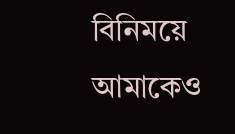বিনিময়ে আমাকেও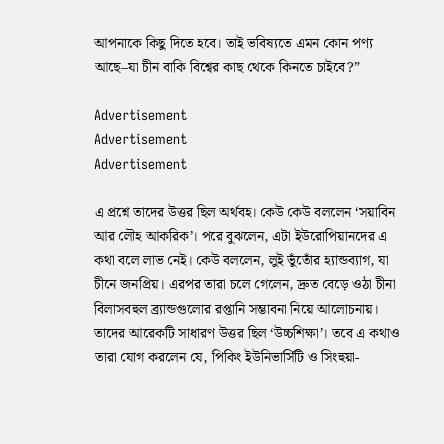আপনাকে কিছু দিতে হবে। তাই ভবিষ্যতে এমন কোন পণ্য আছে–যা চীন বাকি বিশ্বের কাছ থেকে কিনতে চাইবে?”

Advertisement
Advertisement
Advertisement

এ প্রশ্নে তাদের উত্তর ছিল অর্থবহ। কেউ কেউ বললেন ‘সয়াবিন আর লৌহ আকরিক’। পরে বুঝলেন, এটা ইউরোপিয়ানদের এ কথা বলে লাভ নেই। কেউ বললেন, লুই ভুঁতোঁর হ্যান্ডব্যাগ, যা চীনে জনপ্রিয়। এরপর তারা চলে গেলেন, দ্রুত বেড়ে ওঠা চীনা বিলাসবহুল ব্র্যান্ডগুলোর রপ্তানি সম্ভাবনা নিয়ে আলোচনায়। তাদের আরেকটি সাধারণ উত্তর ছিল ‘উচ্চশিক্ষা’। তবে এ কথাও তারা যোগ করলেন যে, পিকিং ইউনিভার্সিটি ও সিংহুয়া-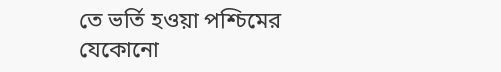তে ভর্তি হওয়া পশ্চিমের যেকোনো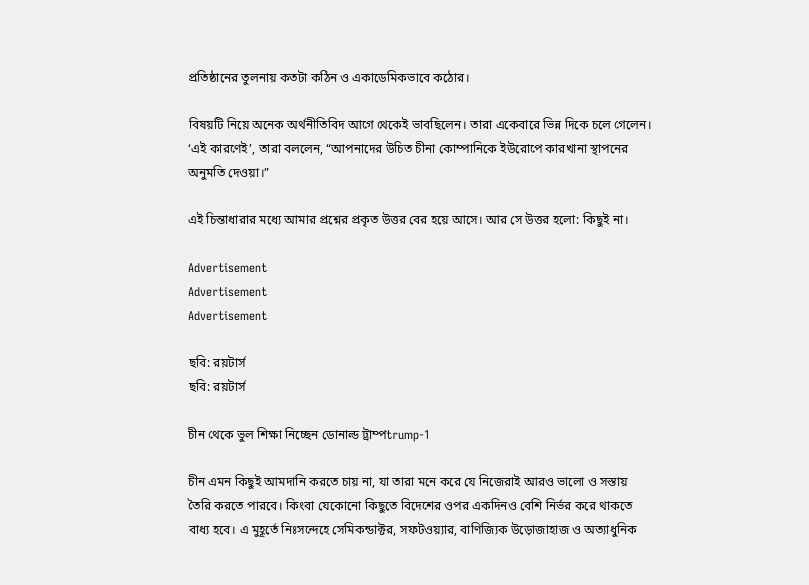প্রতিষ্ঠানের তুলনায় কতটা কঠিন ও একাডেমিকভাবে কঠোর।

বিষয়টি নিয়ে অনেক অর্থনীতিবিদ আগে থেকেই ভাবছিলেন। তারা একেবারে ভিন্ন দিকে চলে গেলেন। ‘এই কারণেই’, তারা বললেন, “আপনাদের উচিত চীনা কোম্পানিকে ইউরোপে কারখানা স্থাপনের অনুমতি দেওয়া।”

এই চিন্তাধারার মধ্যে আমার প্রশ্নের প্রকৃত উত্তর বের হয়ে আসে। আর সে উত্তর হলো: কিছুই না।

Advertisement
Advertisement
Advertisement

ছবি: রয়টার্স
ছবি: রয়টার্স

চীন থেকে ভুল শিক্ষা নিচ্ছেন ডোনাল্ড ট্রাম্পtrump-1

চীন এমন কিছুই আমদানি করতে চায় না, যা তারা মনে করে যে নিজেরাই আরও ভালো ও সস্তায় তৈরি করতে পারবে। কিংবা যেকোনো কিছুতে বিদেশের ওপর একদিনও বেশি নির্ভর করে থাকতে বাধ্য হবে। এ মুহূর্তে নিঃসন্দেহে সেমিকন্ডাক্টর, সফটওয়্যার, বাণিজ্যিক উড়োজাহাজ ও অত্যাধুনিক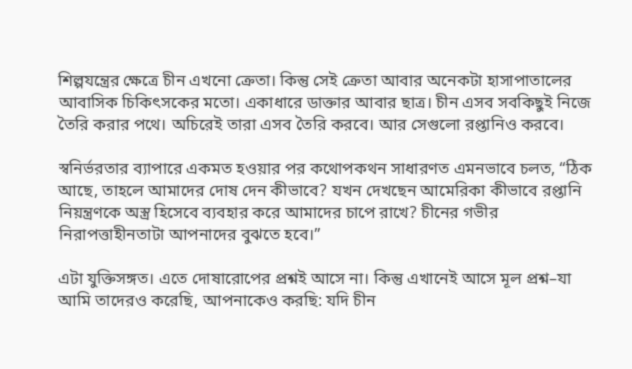শিল্পযন্ত্রের ক্ষেত্রে চীন এখনো ক্রেতা। কিন্তু সেই ক্রেতা আবার অনেকটা হাসাপাতালের আবাসিক চিকিৎসকের মতো। একাধারে ডাক্তার আবার ছাত্র। চীন এসব সবকিছুই নিজে তৈরি করার পথে। অচিরেই তারা এসব তৈরি করবে। আর সেগুলো রপ্তানিও করবে।

স্বনির্ভরতার ব্যাপারে একমত হওয়ার পর কথোপকথন সাধারণত এমনভাবে চলত, “ঠিক আছে, তাহলে আমাদের দোষ দেন কীভাবে? যখন দেখছেন আমেরিকা কীভাবে রপ্তানি নিয়ন্ত্রণকে অস্ত্র হিসেবে ব্যবহার করে আমাদের চাপে রাখে? চীনের গভীর নিরাপত্তাহীনতাটা আপনাদের বুঝতে হবে।”

এটা যুক্তিসঙ্গত। এতে দোষারোপের প্রশ্নই আসে না। কিন্তু এখানেই আসে মূল প্রশ্ন–যা আমি তাদেরও করেছি, আপনাকেও করছি: যদি চীন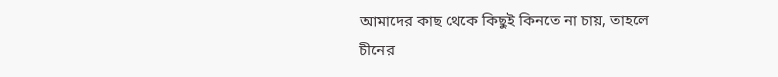আমাদের কাছ থেকে কিছুই কিনতে না চায়, তাহলে চীনের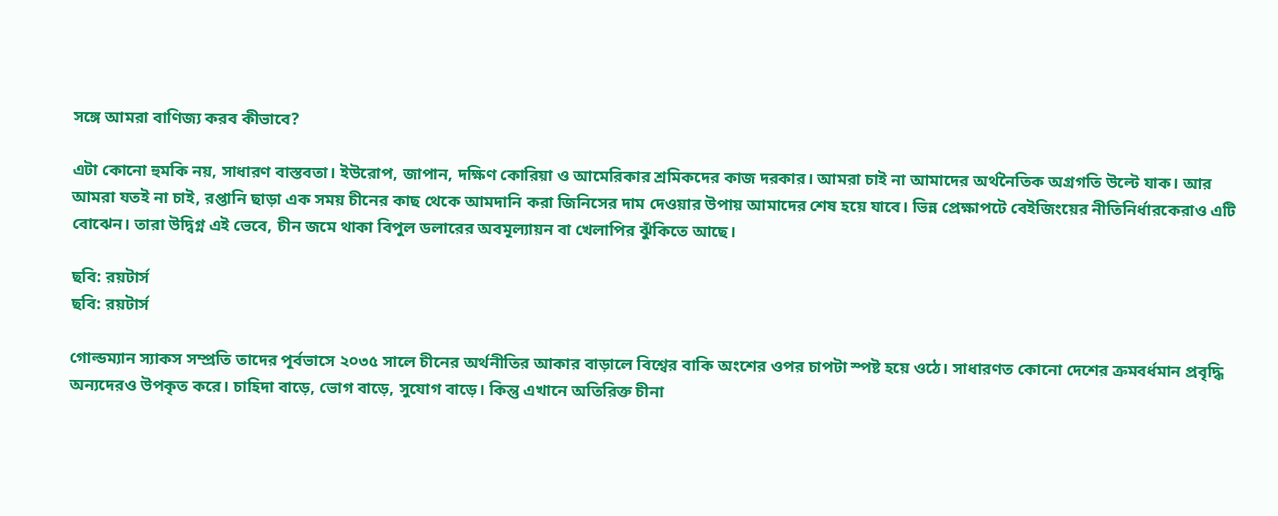সঙ্গে আমরা বাণিজ্য করব কীভাবে?

এটা কোনো হুমকি নয়, সাধারণ বাস্তবতা। ইউরোপ, জাপান, দক্ষিণ কোরিয়া ও আমেরিকার শ্রমিকদের কাজ দরকার। আমরা চাই না আমাদের অর্থনৈতিক অগ্রগতি উল্টে যাক। আর আমরা যতই না চাই, রপ্তানি ছাড়া এক সময় চীনের কাছ থেকে আমদানি করা জিনিসের দাম দেওয়ার উপায় আমাদের শেষ হয়ে যাবে। ভিন্ন প্রেক্ষাপটে বেইজিংয়ের নীতিনির্ধারকেরাও এটি বোঝেন। তারা উদ্বিগ্ন এই ভেবে, চীন জমে থাকা বিপুল ডলারের অবমূল্যায়ন বা খেলাপির ঝুঁকিতে আছে।

ছবি: রয়টার্স
ছবি: রয়টার্স

গোল্ডম্যান স্যাকস সম্প্রতি তাদের পূর্বভাসে ২০৩৫ সালে চীনের অর্থনীতির আকার বাড়ালে বিশ্বের বাকি অংশের ওপর চাপটা স্পষ্ট হয়ে ওঠে। সাধারণত কোনো দেশের ক্রমবর্ধমান প্রবৃদ্ধি অন্যদেরও উপকৃত করে। চাহিদা বাড়ে, ভোগ বাড়ে, সুযোগ বাড়ে। কিন্তু এখানে অতিরিক্ত চীনা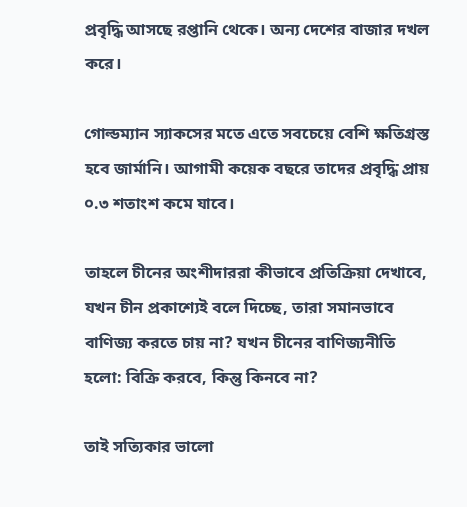প্রবৃদ্ধি আসছে রপ্তানি থেকে। অন্য দেশের বাজার দখল করে।

গোল্ডম্যান স্যাকসের মতে এতে সবচেয়ে বেশি ক্ষতিগ্রস্ত হবে জার্মানি। আগামী কয়েক বছরে তাদের প্রবৃদ্ধি প্রায় ০.৩ শতাংশ কমে যাবে।

তাহলে চীনের অংশীদাররা কীভাবে প্রতিক্রিয়া দেখাবে, যখন চীন প্রকাশ্যেই বলে দিচ্ছে, তারা সমানভাবে বাণিজ্য করতে চায় না? যখন চীনের বাণিজ্যনীতি হলো: বিক্রি করবে, কিন্তু কিনবে না?

তাই সত্যিকার ভালো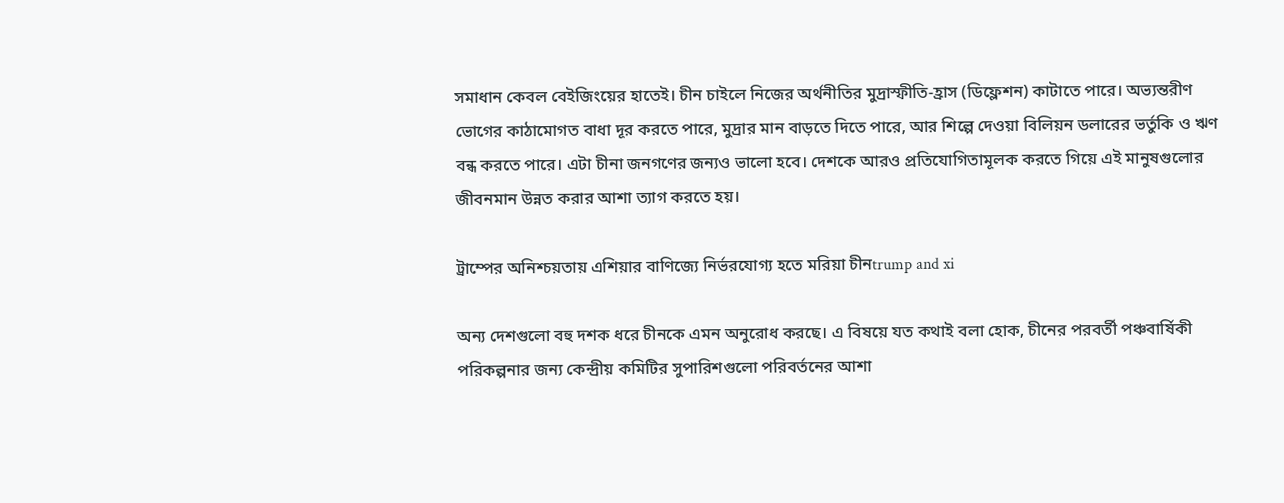সমাধান কেবল বেইজিংয়ের হাতেই। চীন চাইলে নিজের অর্থনীতির মুদ্রাস্ফীতি-হ্রাস (ডিফ্লেশন) কাটাতে পারে। অভ্যন্তরীণ ভোগের কাঠামোগত বাধা দূর করতে পারে, মুদ্রার মান বাড়তে দিতে পারে, আর শিল্পে দেওয়া বিলিয়ন ডলারের ভর্তুকি ও ঋণ বন্ধ করতে পারে। এটা চীনা জনগণের জন্যও ভালো হবে। দেশকে আরও প্রতিযোগিতামূলক করতে গিয়ে এই মানুষগুলোর জীবনমান উন্নত করার আশা ত্যাগ করতে হয়।

ট্রাম্পের অনিশ্চয়তায় এশিয়ার বাণিজ্যে নির্ভরযোগ্য হতে মরিয়া চীনtrump and xi

অন্য দেশগুলো বহু দশক ধরে চীনকে এমন অনুরোধ করছে। এ বিষয়ে যত কথাই বলা হোক, চীনের পরবর্তী পঞ্চবার্ষিকী পরিকল্পনার জন্য কেন্দ্রীয় কমিটির সুপারিশগুলো পরিবর্তনের আশা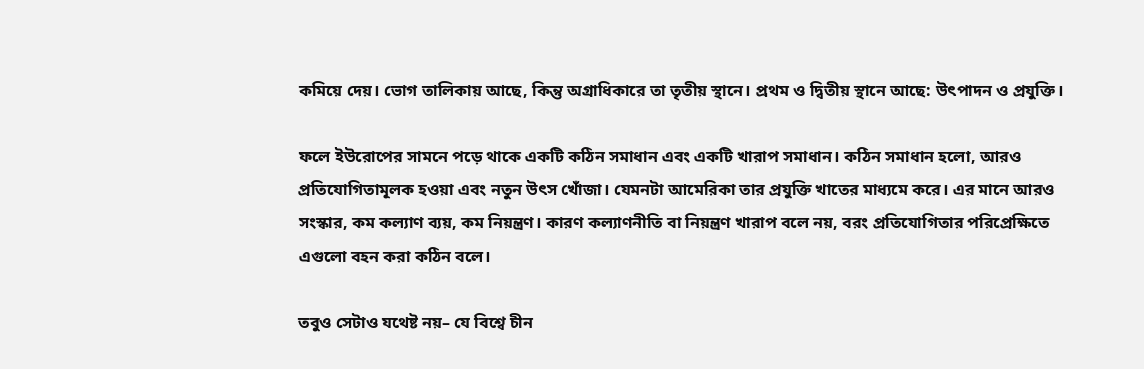কমিয়ে দেয়। ভোগ তালিকায় আছে, কিন্তু অগ্রাধিকারে তা তৃতীয় স্থানে। প্রথম ও দ্বিতীয় স্থানে আছে: উৎপাদন ও প্রযুক্তি।

ফলে ইউরোপের সামনে পড়ে থাকে একটি কঠিন সমাধান এবং একটি খারাপ সমাধান। কঠিন সমাধান হলো, আরও প্রতিযোগিতামূলক হওয়া এবং নতুন উৎস খোঁজা। যেমনটা আমেরিকা তার প্রযুক্তি খাতের মাধ্যমে করে। এর মানে আরও সংস্কার, কম কল্যাণ ব্যয়, কম নিয়ন্ত্রণ। কারণ কল্যাণনীতি বা নিয়ন্ত্রণ খারাপ বলে নয়, বরং প্রতিযোগিতার পরিপ্রেক্ষিতে এগুলো বহন করা কঠিন বলে।

তবুও সেটাও যথেষ্ট নয়– যে বিশ্বে চীন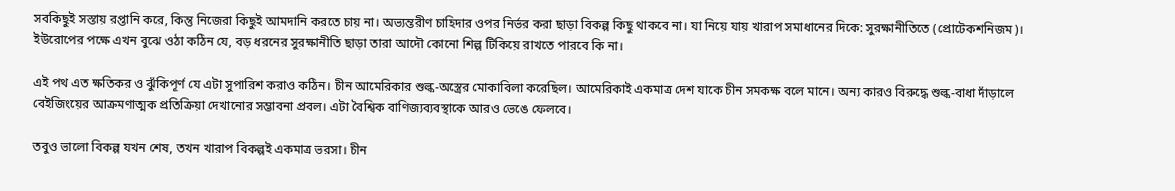সবকিছুই সস্তায় রপ্তানি করে, কিন্তু নিজেরা কিছুই আমদানি করতে চায় না। অভ্যন্তরীণ চাহিদার ওপর নির্ভর করা ছাড়া বিকল্প কিছু থাকবে না। যা নিয়ে যায় খারাপ সমাধানের দিকে: সুরক্ষানীতিতে (প্রোটেকশনিজম)। ইউরোপের পক্ষে এখন বুঝে ওঠা কঠিন যে, বড় ধরনের সুরক্ষানীতি ছাড়া তারা আদৌ কোনো শিল্প টিকিয়ে রাখতে পারবে কি না।

এই পথ এত ক্ষতিকর ও ঝুঁকিপূর্ণ যে এটা সুপারিশ করাও কঠিন। চীন আমেরিকার শুল্ক-অস্ত্রের মোকাবিলা করেছিল। আমেরিকাই একমাত্র দেশ যাকে চীন সমকক্ষ বলে মানে। অন্য কারও বিরুদ্ধে শুল্ক-বাধা দাঁড়ালে বেইজিংয়ের আক্রমণাত্মক প্রতিক্রিয়া দেখানোর সম্ভাবনা প্রবল। এটা বৈশ্বিক বাণিজ্যব্যবস্থাকে আরও ভেঙে ফেলবে।

তবুও ভালো বিকল্প যখন শেষ, তখন খারাপ বিকল্পই একমাত্র ভরসা। চীন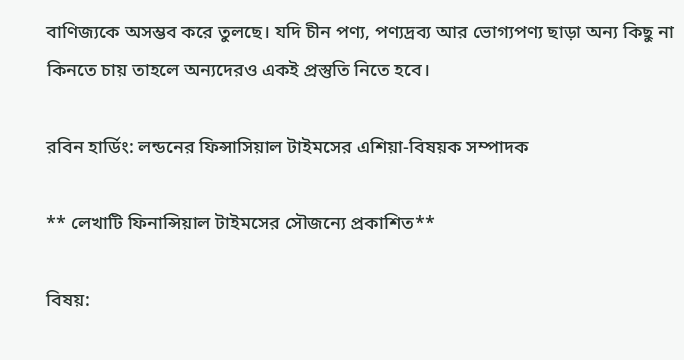বাণিজ্যকে অসম্ভব করে তুলছে। যদি চীন পণ্য, পণ্যদ্রব্য আর ভোগ্যপণ্য ছাড়া অন্য কিছু না কিনতে চায় তাহলে অন্যদেরও একই প্রস্তুতি নিতে হবে।

রবিন হার্ডিং: লন্ডনের ফিন্সাসিয়াল টাইমসের এশিয়া-বিষয়ক সম্পাদক

** লেখাটি ফিনান্সিয়াল টাইমসের সৌজন্যে প্রকাশিত**

বিষয়: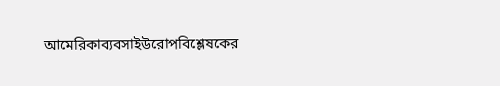আমেরিকাব্যবসাইউরোপবিশ্লেষকের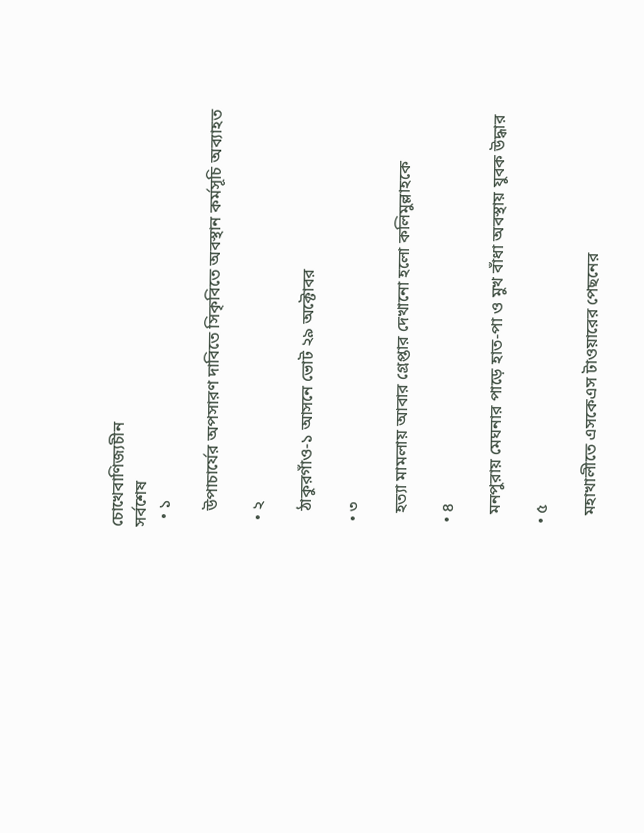চোখেবাণিজ্যচীন
সর্বশেষ
  • ১

    উপাচার্যের অপসারণ দাবিতে সিকৃবিতে অবস্থান কর্মসূচি অব্যাহত

  • ২

    ঠাকুরগাঁও-১ আসনে ভোট ২৯ অক্টোবর

  • ৩

    হত্যা মামলায় আবার গ্রেপ্তার দেখানো হলো কলিমুল্লাহকে

  • ৪

    মনপুরায় মেঘনার পাড়ে হাত-পা ও মুখ বাঁধা অবস্থায় যুবক উদ্ধার

  • ৫

    মহাখালীতে এসকেএস টাওয়ারের পেছনের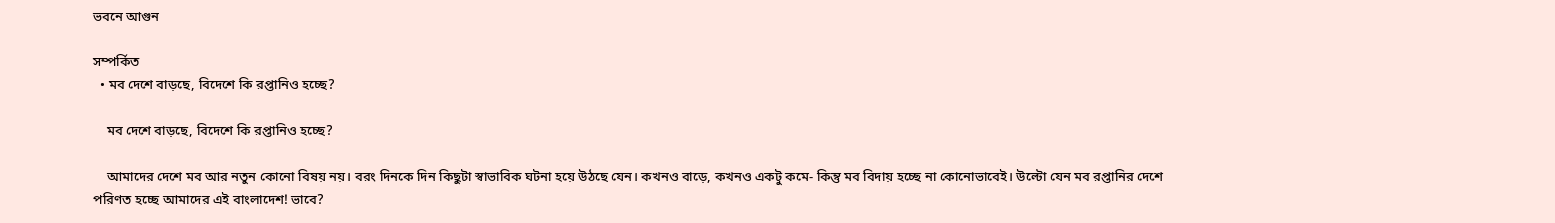ভবনে আগুন

সম্পর্কিত
  • মব দেশে বাড়ছে, বিদেশে কি রপ্তানিও হচ্ছে?

    মব দেশে বাড়ছে, বিদেশে কি রপ্তানিও হচ্ছে?

    আমাদের দেশে মব আর নতুন কোনো বিষয় নয়। বরং দিনকে দিন কিছুটা স্বাভাবিক ঘটনা হয়ে উঠছে যেন। কখনও বাড়ে, কখনও একটু কমে- কিন্তু মব বিদায় হচ্ছে না কোনোভাবেই। উল্টো যেন মব রপ্তানির দেশে পরিণত হচ্ছে আমাদের এই বাংলাদেশ! ভাবে?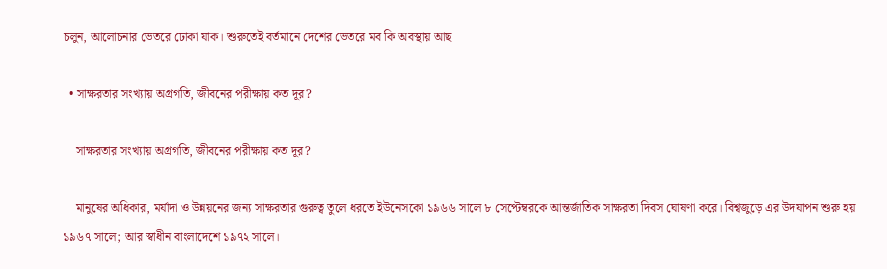চলুন, আলোচনার ভেতরে ঢোকা যাক। শুরুতেই বর্তমানে দেশের ভেতরে মব কি অবস্থায় আছ

  • সাক্ষরতার সংখ্যায় অগ্রগতি, জীবনের পরীক্ষায় কত দূর?

    সাক্ষরতার সংখ্যায় অগ্রগতি, জীবনের পরীক্ষায় কত দূর?

    মানুষের অধিকার, মর্যাদা ও উন্নয়নের জন্য সাক্ষরতার গুরুত্ব তুলে ধরতে ইউনেসকো ১৯৬৬ সালে ৮ সেপ্টেম্বরকে আন্তর্জাতিক সাক্ষরতা দিবস ঘোষণা করে। বিশ্বজুড়ে এর উদযাপন শুরু হয় ১৯৬৭ সালে; আর স্বাধীন বাংলাদেশে ১৯৭২ সালে।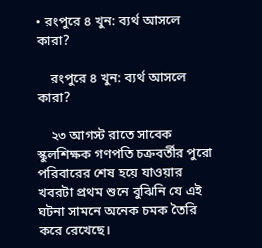• রংপুরে ৪ খুন: ব্যর্থ আসলে কারা?

    রংপুরে ৪ খুন: ব্যর্থ আসলে কারা?

    ২৩ আগস্ট রাতে সাবেক স্কুলশিক্ষক গণপতি চক্রবর্তীর পুরো পরিবারের শেষ হয়ে যাওয়ার খবরটা প্রথম শুনে বুঝিনি যে এই ঘটনা সামনে অনেক চমক তৈরি করে রেখেছে।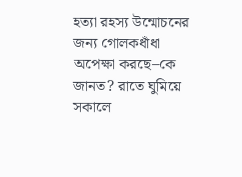হত্যা রহস্য উন্মোচনের জন্য গোলকধাঁধা অপেক্ষা করছে–কে জানত? রাতে ঘুমিয়ে সকালে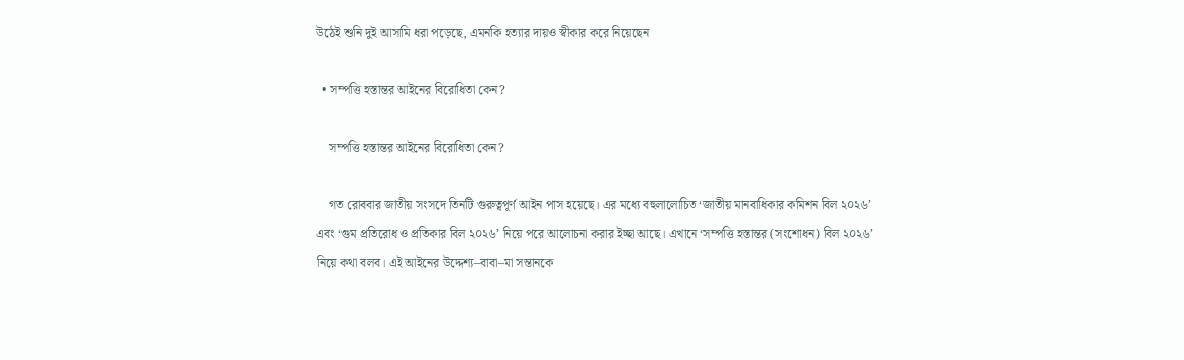উঠেই শুনি দুই আসামি ধরা পড়েছে, এমনকি হত্যার দায়ও স্বীকার করে নিয়েছেন

  • সম্পত্তি হস্তান্তর আইনের বিরোধিতা কেন?

    সম্পত্তি হস্তান্তর আইনের বিরোধিতা কেন?

    গত রোববার জাতীয় সংসদে তিনটি গুরুত্বপূর্ণ আইন পাস হয়েছে। এর মধ্যে বহুলালোচিত ‘জাতীয় মানবাধিকার কমিশন বিল ২০২৬’ এবং ‘গুম প্রতিরোধ ও প্রতিকার বিল ২০২৬’ নিয়ে পরে আলোচনা করার ইচ্ছা আছে। এখানে ‘সম্পত্তি হস্তান্তর (সংশোধন) বিল ২০২৬’ নিয়ে কথা বলব। এই আইনের উদ্দেশ্য–বাবা–মা সন্তানকে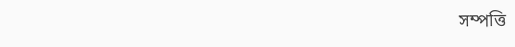সম্পত্তি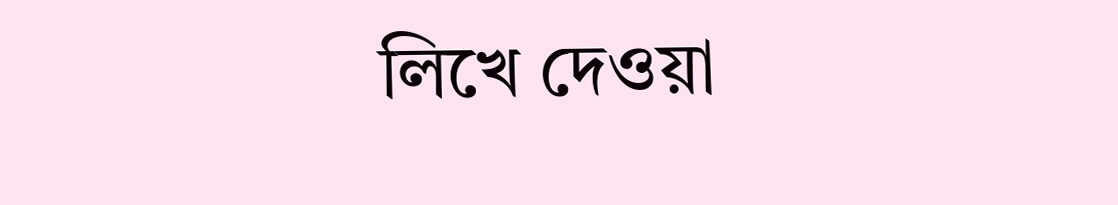লিখে দেওয়া